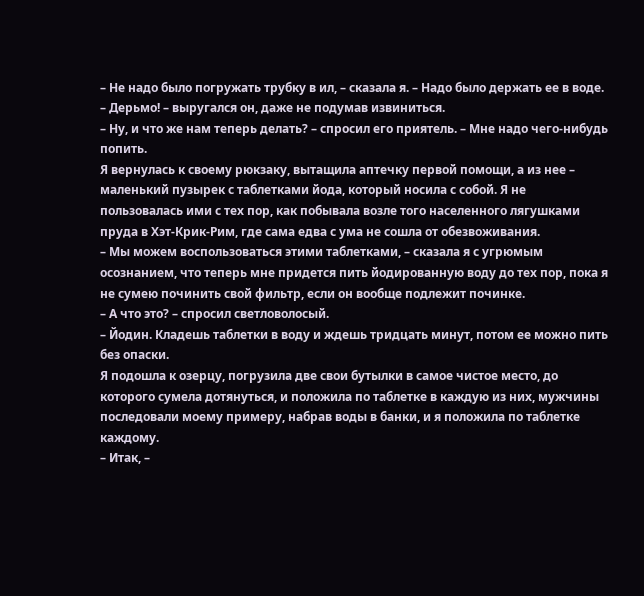– Не надо было погружать трубку в ил, – сказала я. – Надо было держать ее в воде.
– Дерьмо! – выругался он, даже не подумав извиниться.
– Ну, и что же нам теперь делать? – спросил его приятель. – Мне надо чего-нибудь попить.
Я вернулась к своему рюкзаку, вытащила аптечку первой помощи, а из нее – маленький пузырек с таблетками йода, который носила с собой. Я не пользовалась ими с тех пор, как побывала возле того населенного лягушками пруда в Хэт-Крик-Рим, где сама едва с ума не сошла от обезвоживания.
– Мы можем воспользоваться этими таблетками, – сказала я с угрюмым осознанием, что теперь мне придется пить йодированную воду до тех пор, пока я не сумею починить свой фильтр, если он вообще подлежит починке.
– А что это? – спросил светловолосый.
– Йодин. Кладешь таблетки в воду и ждешь тридцать минут, потом ее можно пить без опаски.
Я подошла к озерцу, погрузила две свои бутылки в самое чистое место, до которого сумела дотянуться, и положила по таблетке в каждую из них, мужчины последовали моему примеру, набрав воды в банки, и я положила по таблетке каждому.
– Итак, –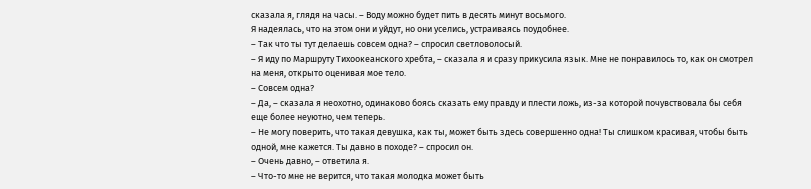сказала я, глядя на часы. – Воду можно будет пить в десять минут восьмого.
Я надеялась, что на этом они и уйдут, но они уселись, устраиваясь поудобнее.
– Так что ты тут делаешь совсем одна? – спросил светловолосый.
– Я иду по Маршруту Тихоокеанского хребта, – сказала я и сразу прикусила язык. Мне не понравилось то, как он смотрел на меня, открыто оценивая мое тело.
– Совсем одна?
– Да, – сказала я неохотно, одинаково боясь сказать ему правду и плести ложь, из-за которой почувствовала бы себя еще более неуютно, чем теперь.
– Не могу поверить, что такая девушка, как ты, может быть здесь совершенно одна! Ты слишком красивая, чтобы быть одной, мне кажется. Ты давно в походе? – спросил он.
– Очень давно, – ответила я.
– Что-то мне не верится, что такая молодка может быть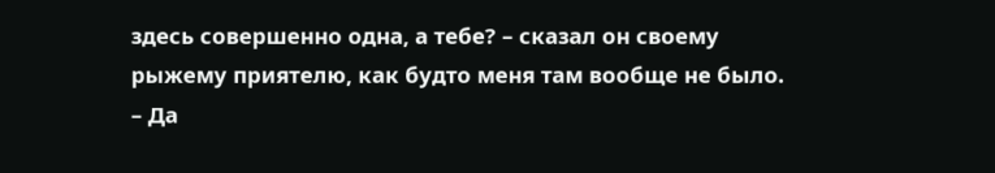здесь совершенно одна, а тебе? – сказал он своему рыжему приятелю, как будто меня там вообще не было.
– Да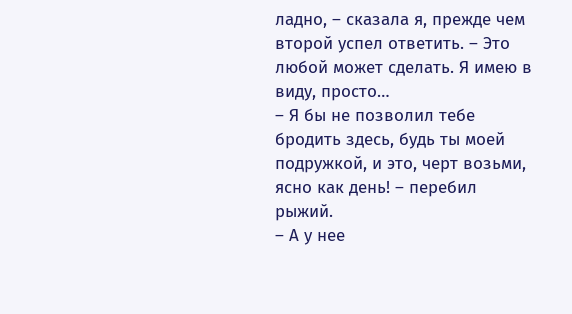ладно, – сказала я, прежде чем второй успел ответить. – Это любой может сделать. Я имею в виду, просто…
– Я бы не позволил тебе бродить здесь, будь ты моей подружкой, и это, черт возьми, ясно как день! – перебил рыжий.
– А у нее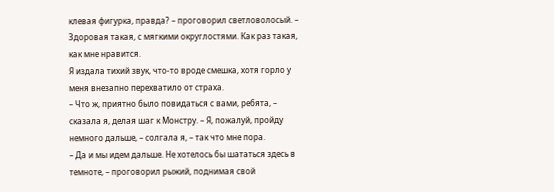клевая фигурка, правда? – проговорил светловолосый. – Здоровая такая, с мягкими округлостями. Как раз такая, как мне нравится.
Я издала тихий звук, что-то вроде смешка, хотя горло у меня внезапно перехватило от страха.
– Что ж, приятно было повидаться с вами, ребята, – сказала я, делая шаг к Монстру. – Я, пожалуй, пройду немного дальше, – солгала я, – так что мне пора.
– Да и мы идем дальше. Не хотелось бы шататься здесь в темноте, – проговорил рыжий, поднимая свой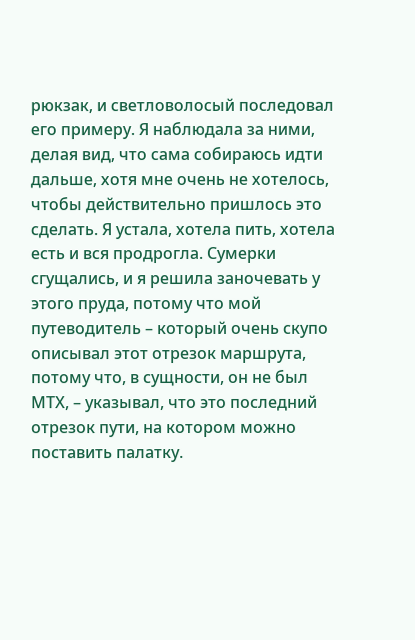рюкзак, и светловолосый последовал его примеру. Я наблюдала за ними, делая вид, что сама собираюсь идти дальше, хотя мне очень не хотелось, чтобы действительно пришлось это сделать. Я устала, хотела пить, хотела есть и вся продрогла. Сумерки сгущались, и я решила заночевать у этого пруда, потому что мой путеводитель – который очень скупо описывал этот отрезок маршрута, потому что, в сущности, он не был МТХ, – указывал, что это последний отрезок пути, на котором можно поставить палатку.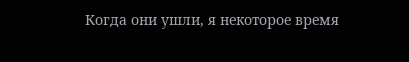Когда они ушли, я некоторое время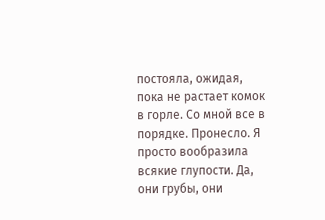постояла, ожидая, пока не растает комок в горле. Со мной все в порядке. Пронесло. Я просто вообразила всякие глупости. Да, они грубы, они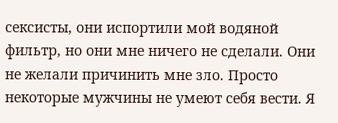сексисты, они испортили мой водяной фильтр, но они мне ничего не сделали. Они не желали причинить мне зло. Просто некоторые мужчины не умеют себя вести. Я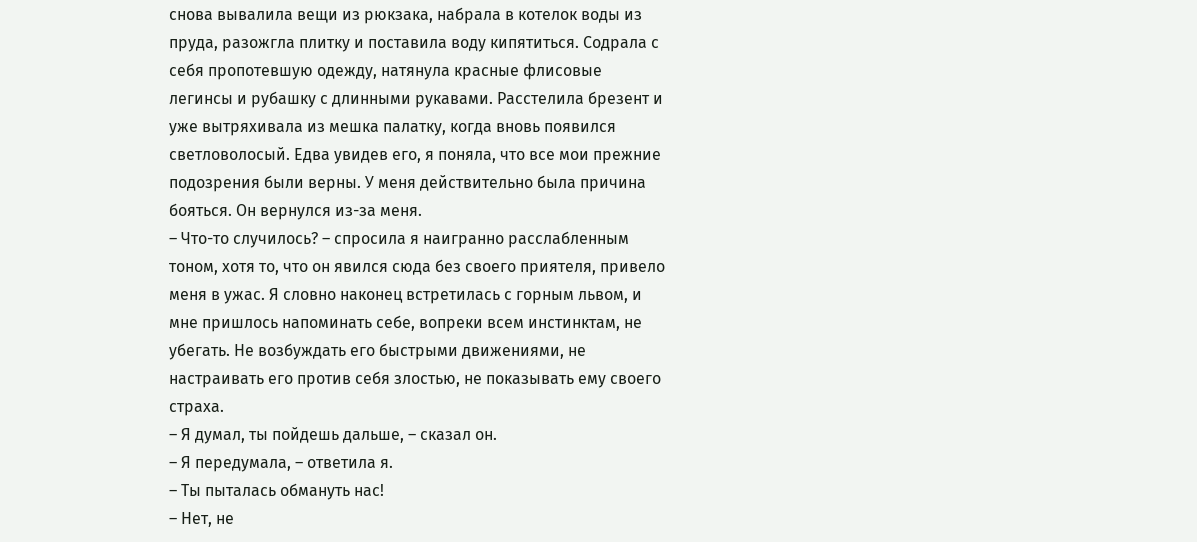снова вывалила вещи из рюкзака, набрала в котелок воды из пруда, разожгла плитку и поставила воду кипятиться. Содрала с себя пропотевшую одежду, натянула красные флисовые легинсы и рубашку с длинными рукавами. Расстелила брезент и уже вытряхивала из мешка палатку, когда вновь появился светловолосый. Едва увидев его, я поняла, что все мои прежние подозрения были верны. У меня действительно была причина бояться. Он вернулся из-за меня.
– Что-то случилось? – спросила я наигранно расслабленным тоном, хотя то, что он явился сюда без своего приятеля, привело меня в ужас. Я словно наконец встретилась с горным львом, и мне пришлось напоминать себе, вопреки всем инстинктам, не убегать. Не возбуждать его быстрыми движениями, не настраивать его против себя злостью, не показывать ему своего страха.
– Я думал, ты пойдешь дальше, – сказал он.
– Я передумала, – ответила я.
– Ты пыталась обмануть нас!
– Нет, не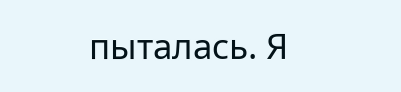пыталась. Я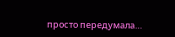просто передумала…